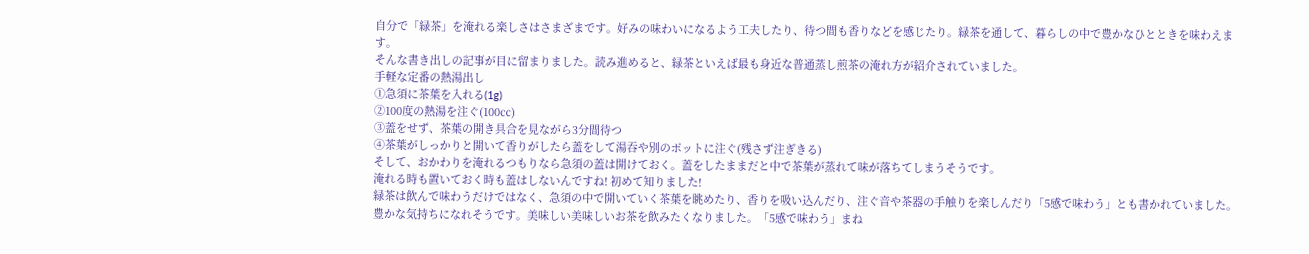自分で「緑茶」を淹れる楽しさはさまざまです。好みの味わいになるよう工夫したり、待つ間も香りなどを感じたり。緑茶を通して、暮らしの中で豊かなひとときを味わえます。
そんな書き出しの記事が目に留まりました。読み進めると、緑茶といえば最も身近な普通蒸し煎茶の淹れ方が紹介されていました。
手軽な定番の熱湯出し
①急須に茶葉を入れる(1g)
②100度の熱湯を注ぐ(100㏄)
③蓋をせず、茶葉の開き具合を見ながら3分間待つ
④茶葉がしっかりと開いて香りがしたら蓋をして湯吞や別のポットに注ぐ(残さず注ぎきる)
そして、おかわりを淹れるつもりなら急須の蓋は開けておく。蓋をしたままだと中で茶葉が蒸れて味が落ちてしまうそうです。
淹れる時も置いておく時も蓋はしないんですね! 初めて知りました!
緑茶は飲んで味わうだけではなく、急須の中で開いていく茶葉を眺めたり、香りを吸い込んだり、注ぐ音や茶器の手触りを楽しんだり「5感で味わう」とも書かれていました。
豊かな気持ちになれそうです。美味しい美味しいお茶を飲みたくなりました。「5感で味わう」まね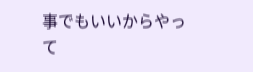事でもいいからやって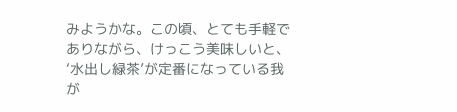みようかな。この頃、とても手軽でありながら、けっこう美味しいと、‘水出し緑茶’が定番になっている我が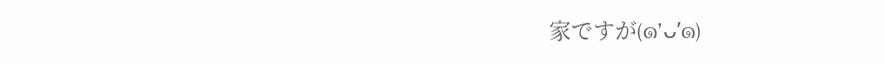家ですが(๑’ᴗ’๑)